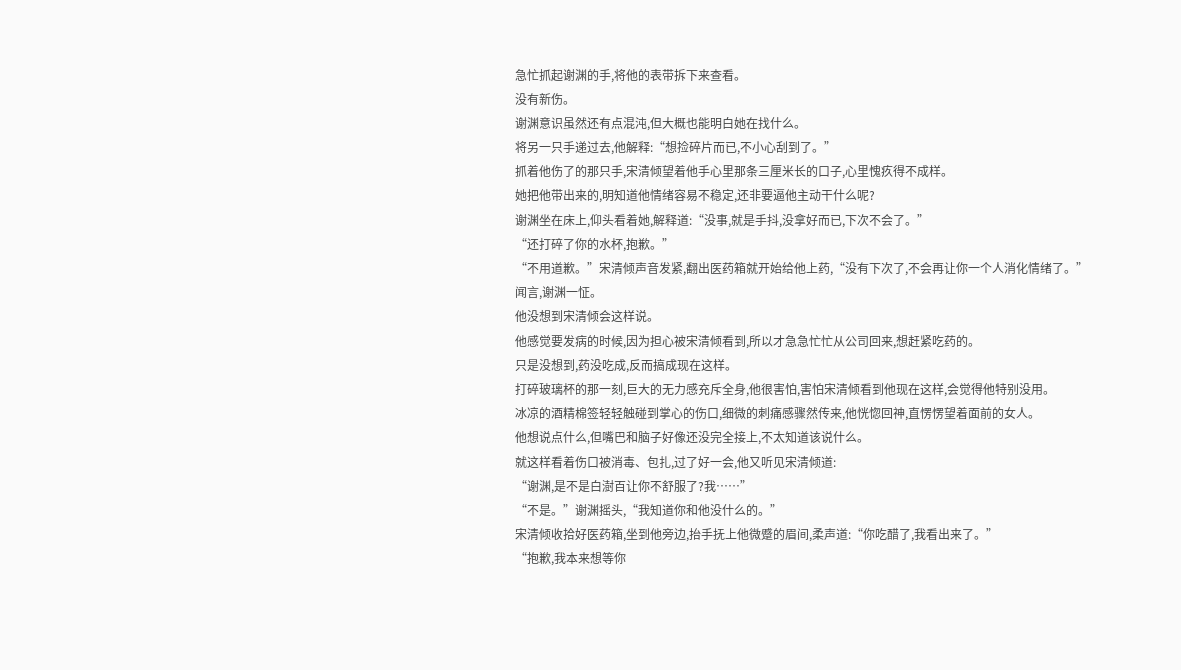急忙抓起谢渊的手,将他的表带拆下来查看。
没有新伤。
谢渊意识虽然还有点混沌,但大概也能明白她在找什么。
将另一只手递过去,他解释:“想捡碎片而已,不小心刮到了。”
抓着他伤了的那只手,宋清倾望着他手心里那条三厘米长的口子,心里愧疚得不成样。
她把他带出来的,明知道他情绪容易不稳定,还非要逼他主动干什么呢?
谢渊坐在床上,仰头看着她,解释道:“没事,就是手抖,没拿好而已,下次不会了。”
“还打碎了你的水杯,抱歉。”
“不用道歉。”宋清倾声音发紧,翻出医药箱就开始给他上药,“没有下次了,不会再让你一个人消化情绪了。”
闻言,谢渊一怔。
他没想到宋清倾会这样说。
他感觉要发病的时候,因为担心被宋清倾看到,所以才急急忙忙从公司回来,想赶紧吃药的。
只是没想到,药没吃成,反而搞成现在这样。
打碎玻璃杯的那一刻,巨大的无力感充斥全身,他很害怕,害怕宋清倾看到他现在这样,会觉得他特别没用。
冰凉的酒精棉签轻轻触碰到掌心的伤口,细微的刺痛感骤然传来,他恍惚回神,直愣愣望着面前的女人。
他想说点什么,但嘴巴和脑子好像还没完全接上,不太知道该说什么。
就这样看着伤口被消毒、包扎,过了好一会,他又听见宋清倾道:
“谢渊,是不是白澍百让你不舒服了?我……”
“不是。”谢渊摇头,“我知道你和他没什么的。”
宋清倾收拾好医药箱,坐到他旁边,抬手抚上他微蹙的眉间,柔声道:“你吃醋了,我看出来了。”
“抱歉,我本来想等你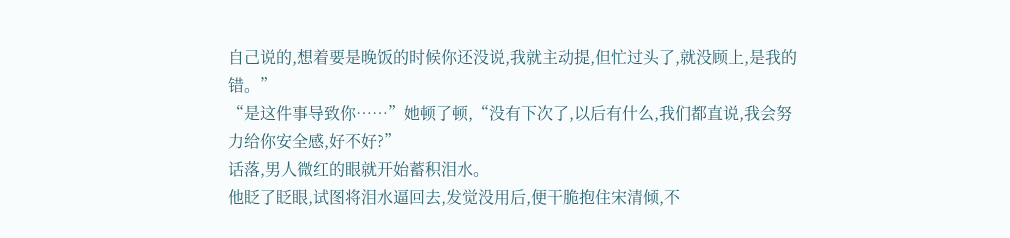自己说的,想着要是晚饭的时候你还没说,我就主动提,但忙过头了,就没顾上,是我的错。”
“是这件事导致你……”她顿了顿,“没有下次了,以后有什么,我们都直说,我会努力给你安全感,好不好?”
话落,男人微红的眼就开始蓄积泪水。
他眨了眨眼,试图将泪水逼回去,发觉没用后,便干脆抱住宋清倾,不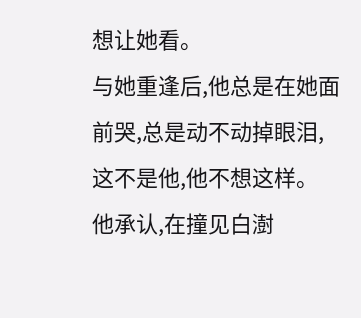想让她看。
与她重逢后,他总是在她面前哭,总是动不动掉眼泪,这不是他,他不想这样。
他承认,在撞见白澍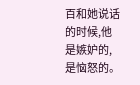百和她说话的时候,他是嫉妒的,是恼怒的。